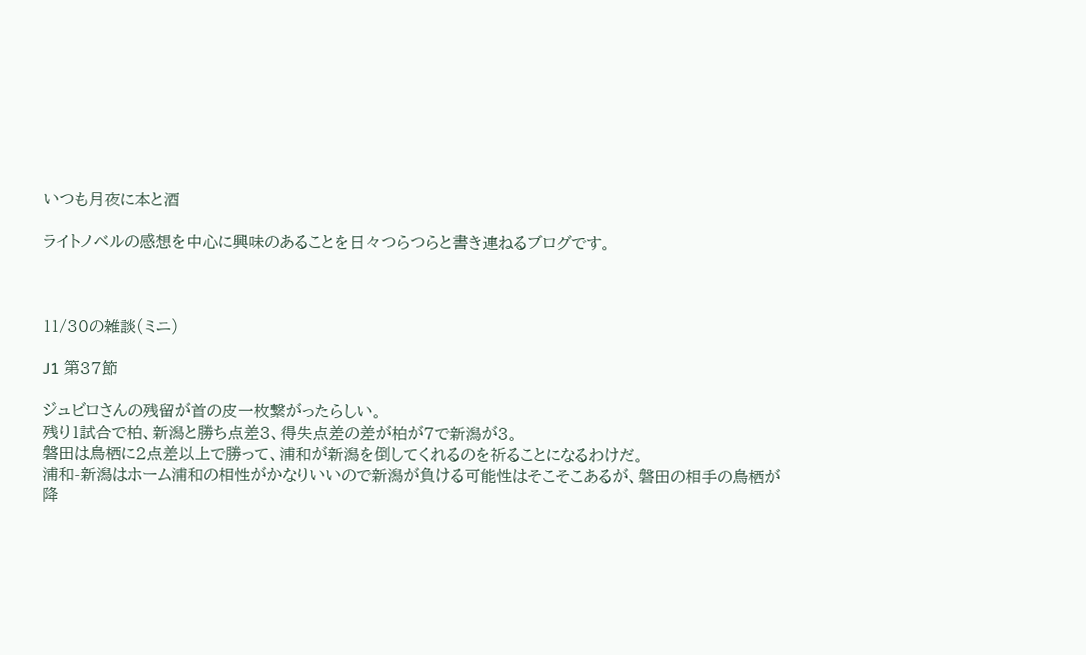いつも月夜に本と酒

ライトノベルの感想を中心に興味のあることを日々つらつらと書き連ねるブログです。



11/30の雑談(ミニ)

J1 第37節

ジュビロさんの残留が首の皮一枚繋がったらしい。
残り1試合で柏、新潟と勝ち点差3、得失点差の差が柏が7で新潟が3。
磐田は鳥栖に2点差以上で勝って、浦和が新潟を倒してくれるのを祈ることになるわけだ。
浦和-新潟はホーム浦和の相性がかなりいいので新潟が負ける可能性はそこそこあるが、磐田の相手の鳥栖が降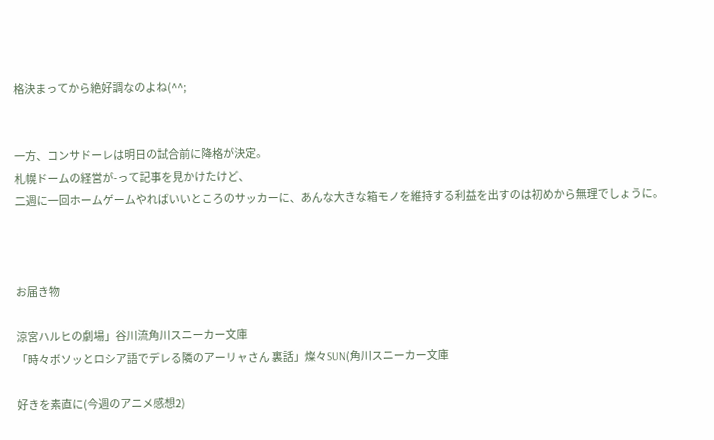格決まってから絶好調なのよね(^^;


一方、コンサドーレは明日の試合前に降格が決定。
札幌ドームの経営が-って記事を見かけたけど、
二週に一回ホームゲームやればいいところのサッカーに、あんな大きな箱モノを維持する利益を出すのは初めから無理でしょうに。



お届き物

涼宮ハルヒの劇場」谷川流角川スニーカー文庫
「時々ボソッとロシア語でデレる隣のアーリャさん 裏話」燦々SUN(角川スニーカー文庫

好きを素直に(今週のアニメ感想2)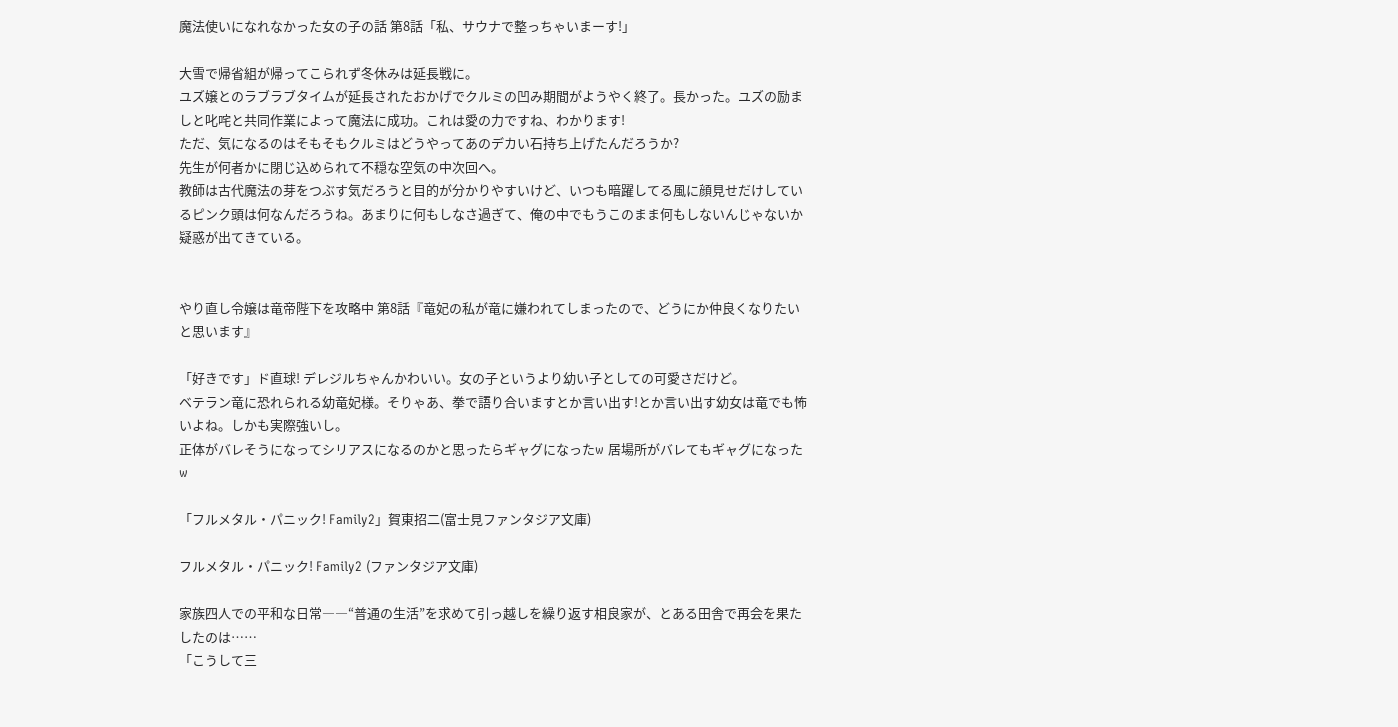魔法使いになれなかった女の子の話 第8話「私、サウナで整っちゃいまーす!」

大雪で帰省組が帰ってこられず冬休みは延長戦に。
ユズ嬢とのラブラブタイムが延長されたおかげでクルミの凹み期間がようやく終了。長かった。ユズの励ましと叱咤と共同作業によって魔法に成功。これは愛の力ですね、わかります!
ただ、気になるのはそもそもクルミはどうやってあのデカい石持ち上げたんだろうか?
先生が何者かに閉じ込められて不穏な空気の中次回へ。
教師は古代魔法の芽をつぶす気だろうと目的が分かりやすいけど、いつも暗躍してる風に顔見せだけしているピンク頭は何なんだろうね。あまりに何もしなさ過ぎて、俺の中でもうこのまま何もしないんじゃないか疑惑が出てきている。


やり直し令嬢は竜帝陛下を攻略中 第8話『竜妃の私が竜に嫌われてしまったので、どうにか仲良くなりたいと思います』

「好きです」ド直球! デレジルちゃんかわいい。女の子というより幼い子としての可愛さだけど。
ベテラン竜に恐れられる幼竜妃様。そりゃあ、拳で語り合いますとか言い出す!とか言い出す幼女は竜でも怖いよね。しかも実際強いし。
正体がバレそうになってシリアスになるのかと思ったらギャグになったw 居場所がバレてもギャグになったw

「フルメタル・パニック! Family2」賀東招二(富士見ファンタジア文庫)

フルメタル・パニック! Family2 (ファンタジア文庫)

家族四人での平和な日常――“普通の生活”を求めて引っ越しを繰り返す相良家が、とある田舎で再会を果たしたのは……
「こうして三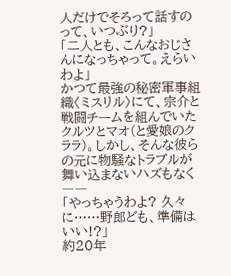人だけでそろって話すのって、いつぶり?」
「二人とも、こんなおじさんになっちゃって。えらいわよ」
かつて最強の秘密軍事組織〈ミスリル〉にて、宗介と戦闘チームを組んでいたクルツとマオ(と愛娘のクララ)。しかし、そんな彼らの元に物騒なトラブルが舞い込まないハズもなく――
「やっちゃうわよ? 久々に……野郎ども、準備はいい!?」
約20年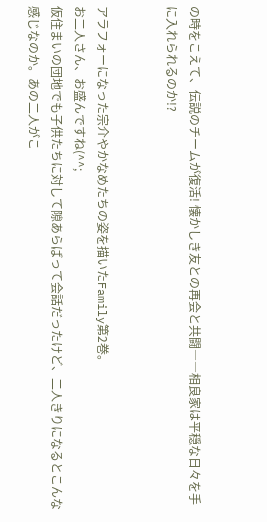の時をこえて、伝説のチームが復活! 懐かしき友との再会と共闘――相良家は平穏な日々を手に入れられるのか!?


アラフォーになった宗介やかなめたちの姿を描いたFamily第2巻。
お二人さん、お盛んですね(^^;
仮住まいの団地でも子供たちに対して隙あらばって会話だったけど、二人きりになるとこんな感じなのか。あの二人がこ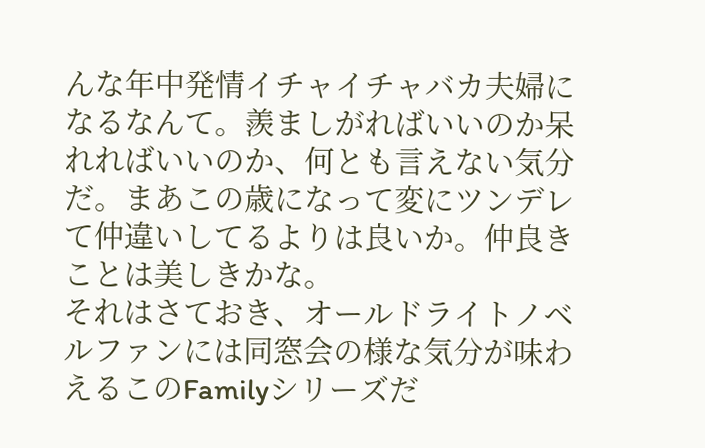んな年中発情イチャイチャバカ夫婦になるなんて。羨ましがればいいのか呆れればいいのか、何とも言えない気分だ。まあこの歳になって変にツンデレて仲違いしてるよりは良いか。仲良きことは美しきかな。
それはさておき、オールドライトノベルファンには同窓会の様な気分が味わえるこのFamilyシリーズだ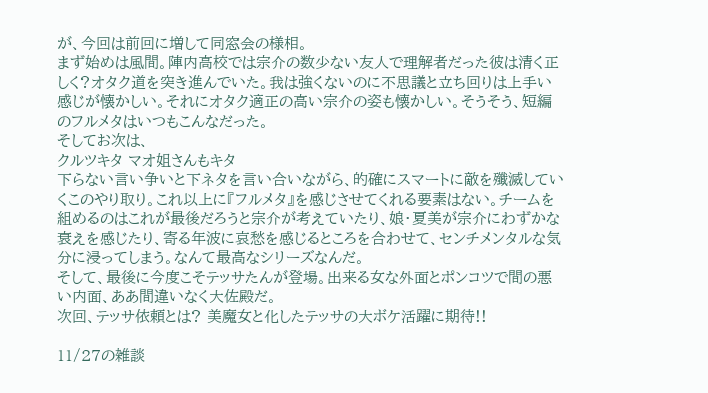が、今回は前回に増して同窓会の様相。
まず始めは風間。陣内高校では宗介の数少ない友人で理解者だった彼は清く正しく?オタク道を突き進んでいた。我は強くないのに不思議と立ち回りは上手い感じが懐かしい。それにオタク適正の高い宗介の姿も懐かしい。そうそう、短編のフルメタはいつもこんなだった。
そしてお次は、
クルツキタ マオ姐さんもキタ
下らない言い争いと下ネタを言い合いながら、的確にスマートに敵を殲滅していくこのやり取り。これ以上に『フルメタ』を感じさせてくれる要素はない。チームを組めるのはこれが最後だろうと宗介が考えていたり、娘・夏美が宗介にわずかな衰えを感じたり、寄る年波に哀愁を感じるところを合わせて、センチメンタルな気分に浸ってしまう。なんて最高なシリーズなんだ。
そして、最後に今度こそテッサたんが登場。出来る女な外面とポンコツで間の悪い内面、ああ間違いなく大佐殿だ。
次回、テッサ依頼とは? 美魔女と化したテッサの大ボケ活躍に期待!!

11/27の雑談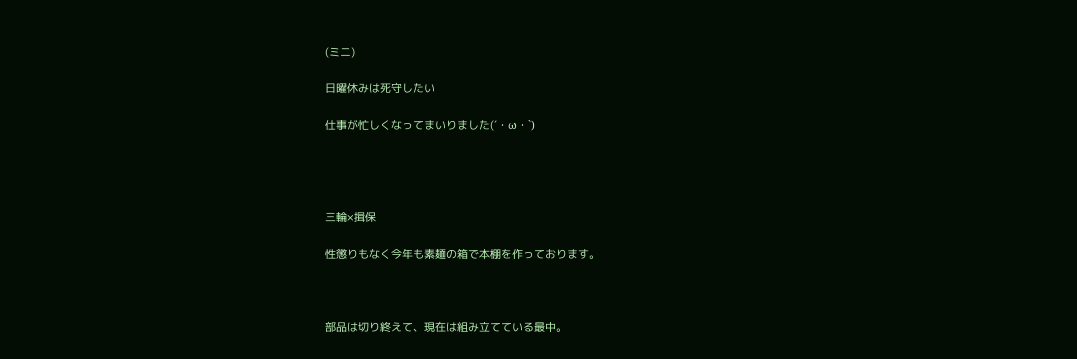(ミニ)

日曜休みは死守したい

仕事が忙しくなってまいりました(´・ω・`)




三輪×揖保

性懲りもなく今年も素麺の箱で本棚を作っております。



部品は切り終えて、現在は組み立てている最中。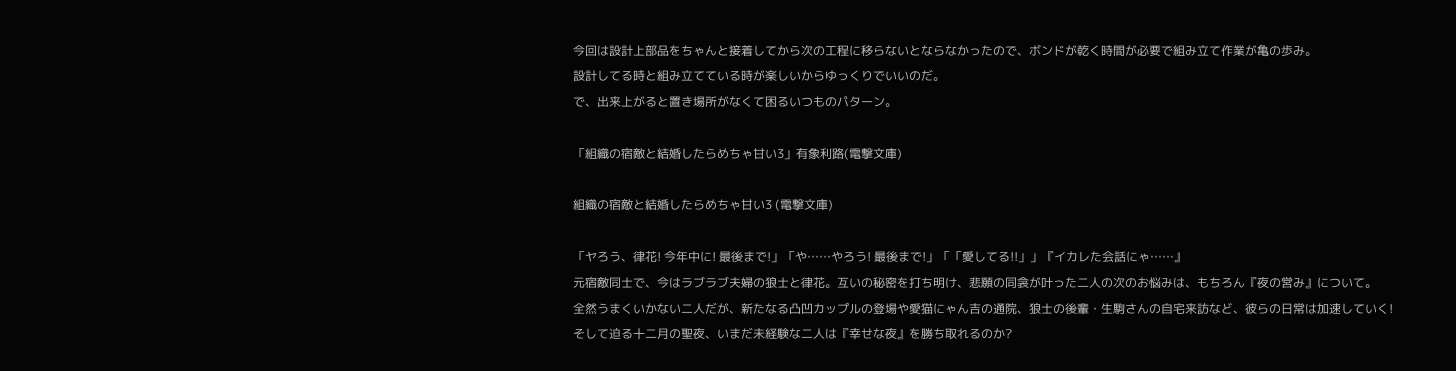今回は設計上部品をちゃんと接着してから次の工程に移らないとならなかったので、ボンドが乾く時間が必要で組み立て作業が亀の歩み。
設計してる時と組み立てている時が楽しいからゆっくりでいいのだ。
で、出来上がると置き場所がなくて困るいつものパターン。

「組織の宿敵と結婚したらめちゃ甘い3」有象利路(電撃文庫)

組織の宿敵と結婚したらめちゃ甘い3 (電撃文庫)

「ヤろう、律花! 今年中に! 最後まで!」「や……やろう! 最後まで!」「「愛してる!!」」『イカレた会話にゃ……』
元宿敵同士で、今はラブラブ夫婦の狼士と律花。互いの秘密を打ち明け、悲願の同衾が叶った二人の次のお悩みは、もちろん『夜の営み』について。
全然うまくいかない二人だが、新たなる凸凹カップルの登場や愛猫にゃん吉の通院、狼士の後輩・生駒さんの自宅来訪など、彼らの日常は加速していく!
そして迫る十二月の聖夜、いまだ未経験な二人は『幸せな夜』を勝ち取れるのか?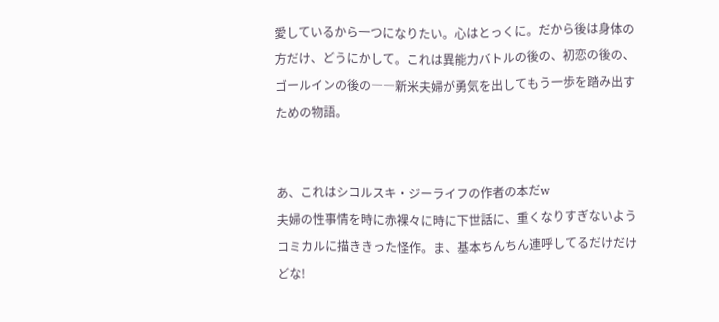愛しているから一つになりたい。心はとっくに。だから後は身体の方だけ、どうにかして。これは異能力バトルの後の、初恋の後の、ゴールインの後の――新米夫婦が勇気を出してもう一歩を踏み出すための物語。


あ、これはシコルスキ・ジーライフの作者の本だw
夫婦の性事情を時に赤裸々に時に下世話に、重くなりすぎないようコミカルに描ききった怪作。ま、基本ちんちん連呼してるだけだけどな!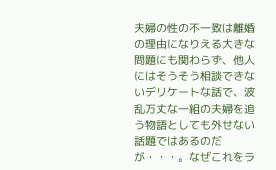夫婦の性の不一致は離婚の理由になりえる大きな問題にも関わらず、他人にはそうそう相談できないデリケートな話で、波乱万丈な一組の夫婦を追う物語としても外せない話題ではあるのだが・・・。なぜこれをラ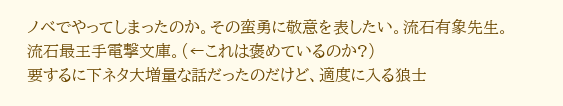ノベでやってしまったのか。その蛮勇に敬意を表したい。流石有象先生。流石最王手電撃文庫。(←これは褒めているのか?)
要するに下ネタ大増量な話だったのだけど、適度に入る狼士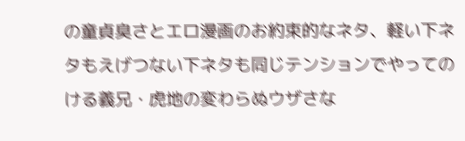の童貞臭さとエロ漫画のお約束的なネタ、軽い下ネタもえげつない下ネタも同じテンションでやってのける義兄・虎地の変わらぬウザさな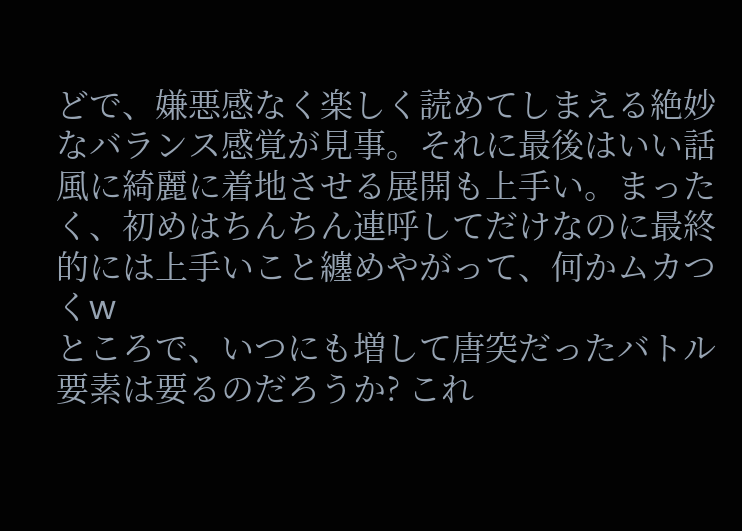どで、嫌悪感なく楽しく読めてしまえる絶妙なバランス感覚が見事。それに最後はいい話風に綺麗に着地させる展開も上手い。まったく、初めはちんちん連呼してだけなのに最終的には上手いこと纏めやがって、何かムカつくw
ところで、いつにも増して唐突だったバトル要素は要るのだろうか? これ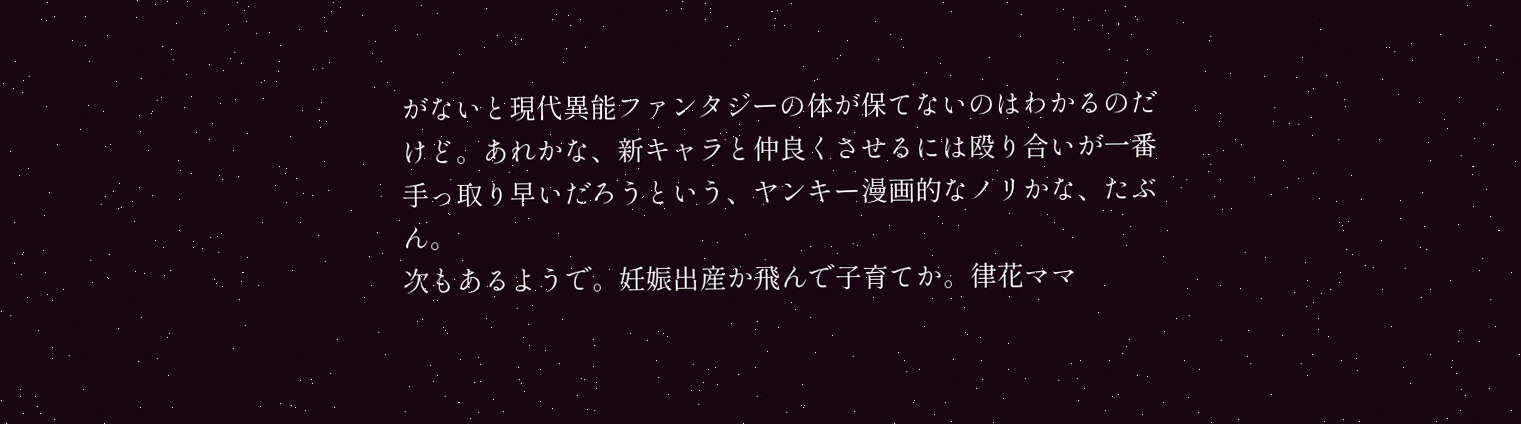がないと現代異能ファンタジーの体が保てないのはわかるのだけど。あれかな、新キャラと仲良くさせるには殴り合いが一番手っ取り早いだろうという、ヤンキー漫画的なノリかな、たぶん。
次もあるようで。妊娠出産か飛んで子育てか。律花ママ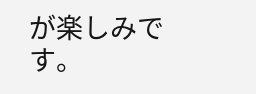が楽しみです。